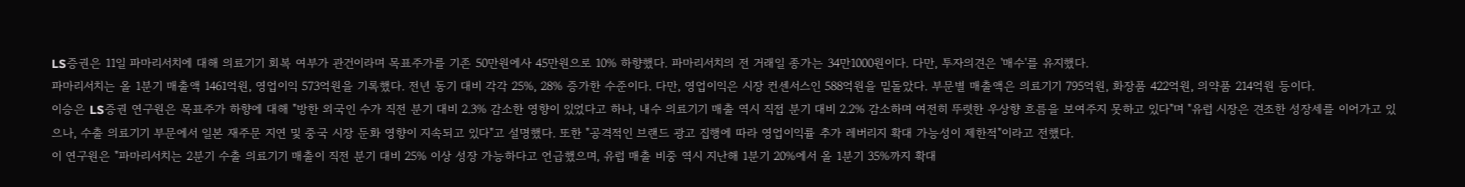LS증권은 11일 파마리서치에 대해 의료기기 회복 여부가 관건이라며 목표주가를 기존 50만원에사 45만원으로 10% 하향했다. 파마리서치의 전 거래일 종가는 34만1000원이다. 다만, 투자의견은 '매수'를 유지했다.
파마리서치는 올 1분기 매출액 1461억원, 영업이익 573억원을 기록했다. 전년 동기 대비 각각 25%, 28% 증가한 수준이다. 다만, 영업이익은 시장 컨센서스인 588억원을 밑돌았다. 부문별 매출액은 의료기기 795억원, 화장품 422억원, 의약품 214억원 등이다.
이승은 LS증권 연구원은 목표주가 하향에 대해 "방한 외국인 수가 직전 분기 대비 2.3% 감소한 영향이 있었다고 하나, 내수 의료기기 매출 역시 직접 분기 대비 2.2% 감소하며 여전히 뚜렷한 우상향 흐름을 보여주지 못하고 있다"며 "유럽 시장은 견조한 성장세를 이어가고 있으나, 수출 의료기기 부문에서 일본 재주문 지연 및 중국 시장 둔화 영향이 지속되고 있다"고 설명했다. 또한 "공격적인 브랜드 광고 집행에 따라 영업이익률 추가 레버리지 확대 가능성이 제한적"이라고 전했다.
이 연구원은 "파마리서치는 2분기 수출 의료기기 매출이 직전 분기 대비 25% 이상 성장 가능하다고 언급했으며, 유럽 매출 비중 역시 지난해 1분기 20%에서 올 1분기 35%까지 확대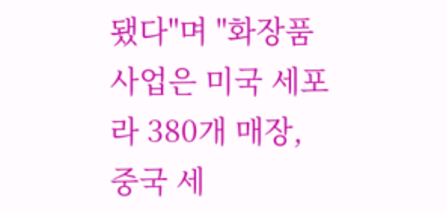됐다"며 "화장품 사업은 미국 세포라 380개 매장, 중국 세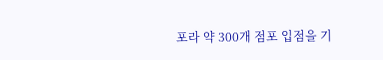포라 약 300개 점포 입점을 기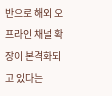반으로 해외 오프라인 채널 확장이 본격화되고 있다는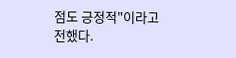점도 긍정적"이라고 전했다.